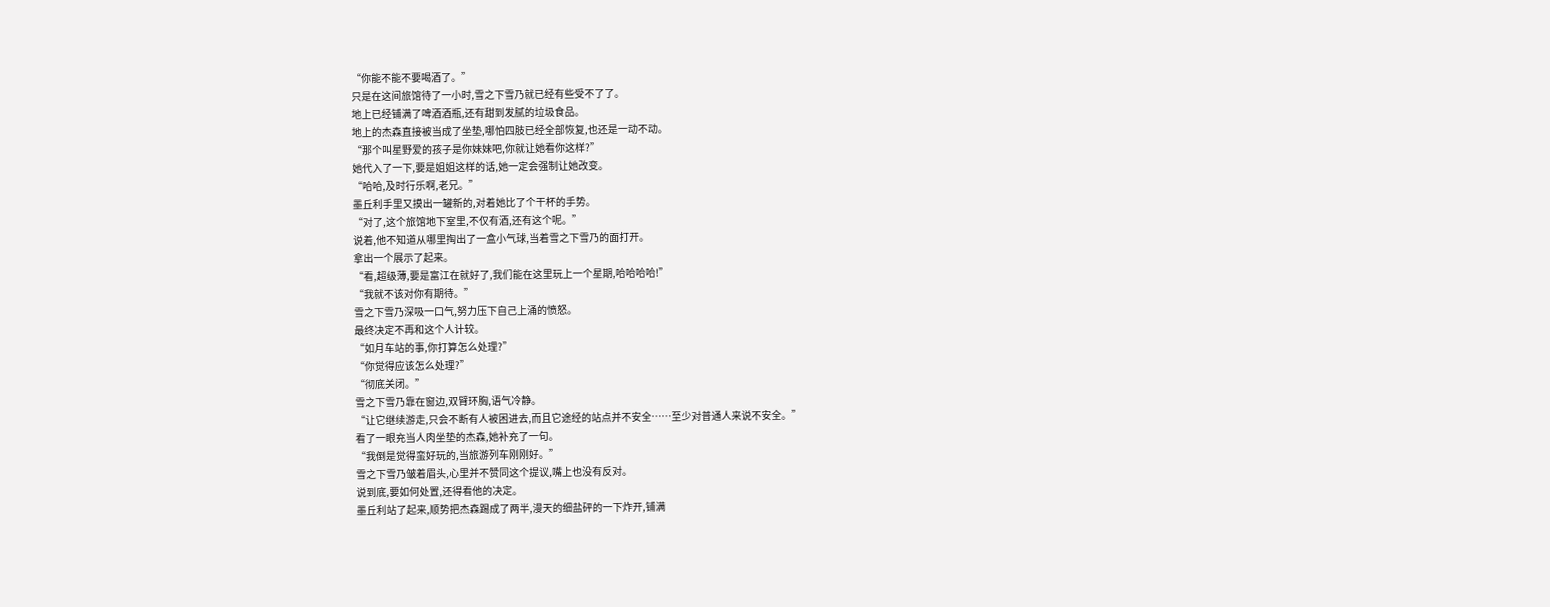“你能不能不要喝酒了。”
只是在这间旅馆待了一小时,雪之下雪乃就已经有些受不了了。
地上已经铺满了啤酒酒瓶,还有甜到发腻的垃圾食品。
地上的杰森直接被当成了坐垫,哪怕四肢已经全部恢复,也还是一动不动。
“那个叫星野爱的孩子是你妹妹吧,你就让她看你这样?”
她代入了一下,要是姐姐这样的话,她一定会强制让她改变。
“哈哈,及时行乐啊,老兄。”
墨丘利手里又摸出一罐新的,对着她比了个干杯的手势。
“对了,这个旅馆地下室里,不仅有酒,还有这个呢。”
说着,他不知道从哪里掏出了一盒小气球,当着雪之下雪乃的面打开。
拿出一个展示了起来。
“看,超级薄,要是富江在就好了,我们能在这里玩上一个星期,哈哈哈哈!”
“我就不该对你有期待。”
雪之下雪乃深吸一口气,努力压下自己上涌的愤怒。
最终决定不再和这个人计较。
“如月车站的事,你打算怎么处理?”
“你觉得应该怎么处理?”
“彻底关闭。”
雪之下雪乃靠在窗边,双臂环胸,语气冷静。
“让它继续游走,只会不断有人被困进去,而且它途经的站点并不安全……至少对普通人来说不安全。”
看了一眼充当人肉坐垫的杰森,她补充了一句。
“我倒是觉得蛮好玩的,当旅游列车刚刚好。”
雪之下雪乃皱着眉头,心里并不赞同这个提议,嘴上也没有反对。
说到底,要如何处置,还得看他的决定。
墨丘利站了起来,顺势把杰森踢成了两半,漫天的细盐砰的一下炸开,铺满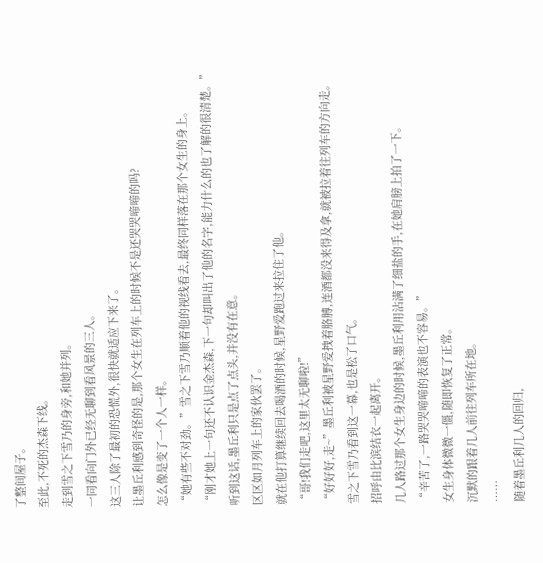了整间屋子。
至此,不死的杰森下线。
走到雪之下雪乃的身旁,和她并列。
一同看向门外已经无聊到看风景的三人。
这三人除了最初的恐慌外,很快就适应下来了。
让墨丘利感到奇怪的是,那个女生在列车上的时候不是还哭哭啼啼的吗?
怎么像是变了一个人一样。
“她有些不对劲。”雪之下雪乃顺着他的视线看去,最终同样落在那个女生的身上。
“刚才她上一句还不认识金杰森,下一句却叫出了他的名字,能力什么的也了解的很清楚。”
听到这话,墨丘利只是点了点头,并没有在意。
区区如月列车上的家伙罢了。
就在他打算继续回去喝酒的时候,星野爱跑过来拉住了他。
“哥!我们走吧,这里太无聊啦!”
“好好好,走~”墨丘利被星野爱拽着胳膊,连酒都没来得及拿,就被拉着往列车的方向走。
雪之下雪乃看到这一幕,也是松了口气。
招呼由比滨结衣一起离开。
几人路过那个女生身边的时候,墨丘利用沾满了细盐的手,在她肩膀上拍了一下。
“辛苦了,一路哭哭啼啼的表演也不容易。”
女生身体微微一僵,随即恢复了正常。
沉默的跟着几人前往列车所在地。
……
随着墨丘利几人的回归,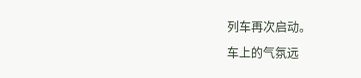列车再次启动。
车上的气氛远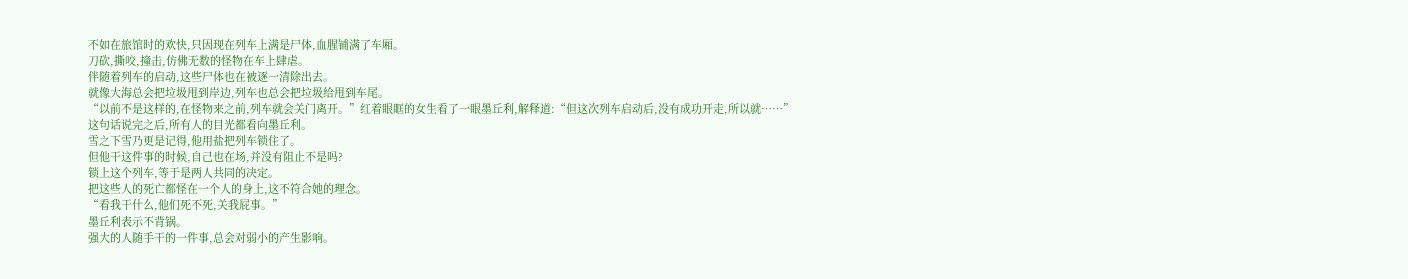不如在旅馆时的欢快,只因现在列车上满是尸体,血腥铺满了车厢。
刀砍,撕咬,撞击,仿佛无数的怪物在车上肆虐。
伴随着列车的启动,这些尸体也在被逐一清除出去。
就像大海总会把垃圾甩到岸边,列车也总会把垃圾给甩到车尾。
“以前不是这样的,在怪物来之前,列车就会关门离开。”红着眼眶的女生看了一眼墨丘利,解释道:“但这次列车启动后,没有成功开走,所以就……”
这句话说完之后,所有人的目光都看向墨丘利。
雪之下雪乃更是记得,他用盐把列车锁住了。
但他干这件事的时候,自己也在场,并没有阻止不是吗?
锁上这个列车,等于是两人共同的决定。
把这些人的死亡都怪在一个人的身上,这不符合她的理念。
“看我干什么,他们死不死,关我屁事。”
墨丘利表示不背锅。
强大的人随手干的一件事,总会对弱小的产生影响。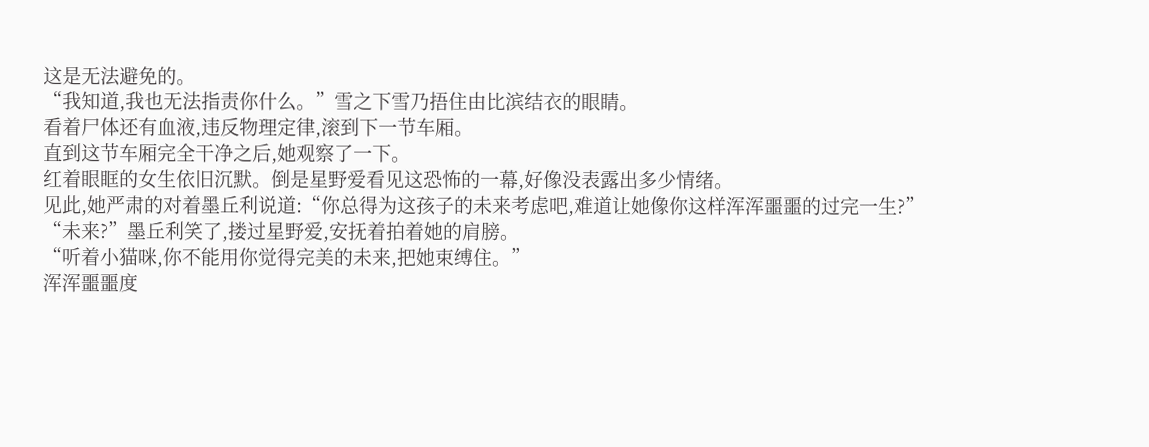这是无法避免的。
“我知道,我也无法指责你什么。”雪之下雪乃捂住由比滨结衣的眼睛。
看着尸体还有血液,违反物理定律,滚到下一节车厢。
直到这节车厢完全干净之后,她观察了一下。
红着眼眶的女生依旧沉默。倒是星野爱看见这恐怖的一幕,好像没表露出多少情绪。
见此,她严肃的对着墨丘利说道:“你总得为这孩子的未来考虑吧,难道让她像你这样浑浑噩噩的过完一生?”
“未来?”墨丘利笑了,搂过星野爱,安抚着拍着她的肩膀。
“听着小猫咪,你不能用你觉得完美的未来,把她束缚住。”
浑浑噩噩度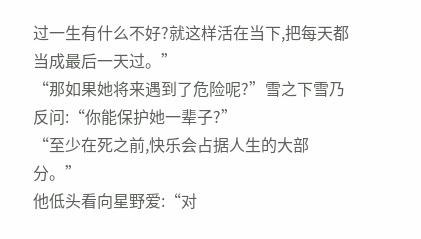过一生有什么不好?就这样活在当下,把每天都当成最后一天过。”
“那如果她将来遇到了危险呢?”雪之下雪乃反问:“你能保护她一辈子?”
“至少在死之前,快乐会占据人生的大部分。”
他低头看向星野爱:“对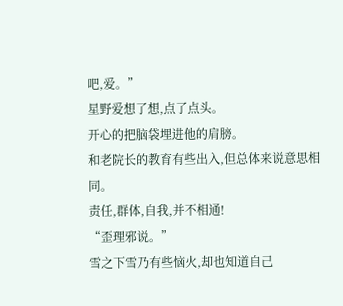吧,爱。”
星野爱想了想,点了点头。
开心的把脑袋埋进他的肩膀。
和老院长的教育有些出入,但总体来说意思相同。
责任,群体,自我,并不相通!
“歪理邪说。”
雪之下雪乃有些恼火,却也知道自己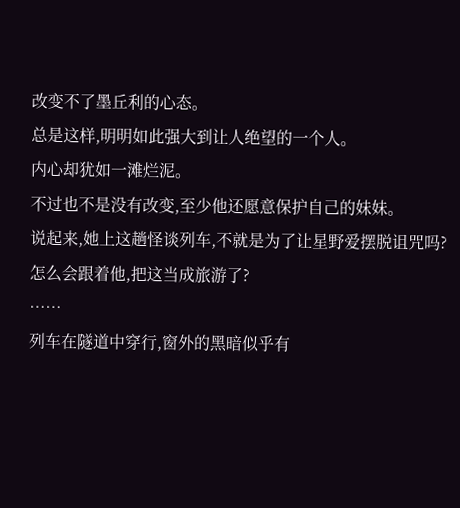改变不了墨丘利的心态。
总是这样,明明如此强大到让人绝望的一个人。
内心却犹如一滩烂泥。
不过也不是没有改变,至少他还愿意保护自己的妹妹。
说起来,她上这趟怪谈列车,不就是为了让星野爱摆脱诅咒吗?
怎么会跟着他,把这当成旅游了?
……
列车在隧道中穿行,窗外的黑暗似乎有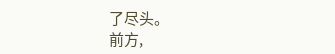了尽头。
前方,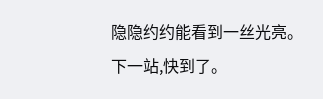隐隐约约能看到一丝光亮。
下一站,快到了。